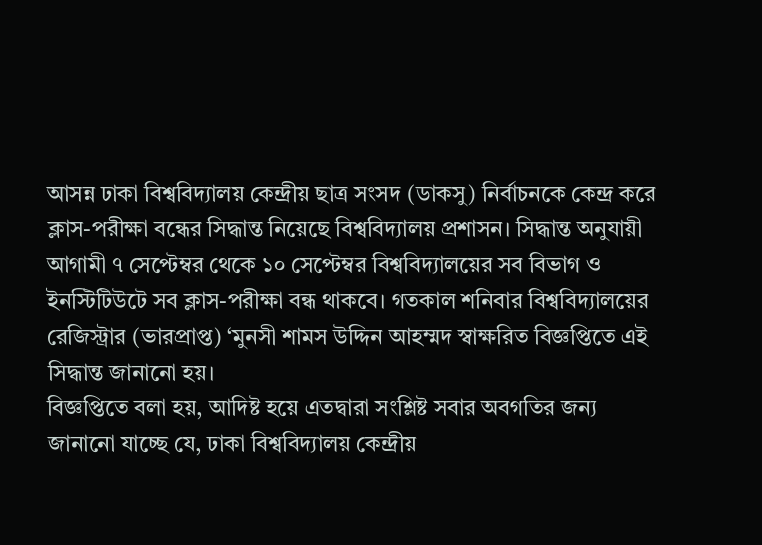আসন্ন ঢাকা বিশ্ববিদ্যালয় কেন্দ্রীয় ছাত্র সংসদ (ডাকসু) নির্বাচনকে কেন্দ্র করে ক্লাস-পরীক্ষা বন্ধের সিদ্ধান্ত নিয়েছে বিশ্ববিদ্যালয় প্রশাসন। সিদ্ধান্ত অনুযায়ী আগামী ৭ সেপ্টেম্বর থেকে ১০ সেপ্টেম্বর বিশ্ববিদ্যালয়ের সব বিভাগ ও ইনস্টিটিউটে সব ক্লাস-পরীক্ষা বন্ধ থাকবে। গতকাল শনিবার বিশ্ববিদ্যালয়ের রেজিস্ট্রার (ভারপ্রাপ্ত) ‘মুনসী শামস উদ্দিন আহম্মদ স্বাক্ষরিত বিজ্ঞপ্তিতে এই সিদ্ধান্ত জানানো হয়।
বিজ্ঞপ্তিতে বলা হয়, আদিষ্ট হয়ে এতদ্বারা সংশ্লিষ্ট সবার অবগতির জন্য জানানো যাচ্ছে যে, ঢাকা বিশ্ববিদ্যালয় কেন্দ্রীয়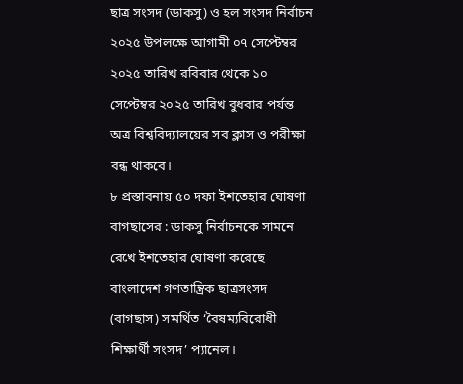ছাত্র সংসদ (ডাকসু) ও হল সংসদ নির্বাচন ২০২৫ উপলক্ষে আগামী ০৭ সেপ্টেম্বর ২০২৫ তারিখ রবিবার থেকে ১০ সেপ্টেম্বর ২০২৫ তারিখ বুধবার পর্যন্ত অত্র বিশ্ববিদ্যালয়ের সব ক্লাস ও পরীক্ষা বন্ধ থাকবে।
৮ প্রস্তাবনায় ৫০ দফা ইশতেহার ঘোষণা বাগছাসের : ডাকসু নির্বাচনকে সামনে রেখে ইশতেহার ঘোষণা করেছে বাংলাদেশ গণতান্ত্রিক ছাত্রসংসদ (বাগছাস) সমর্থিত ‘বৈষম্যবিরোধী শিক্ষার্থী সংসদ’ প্যানেল।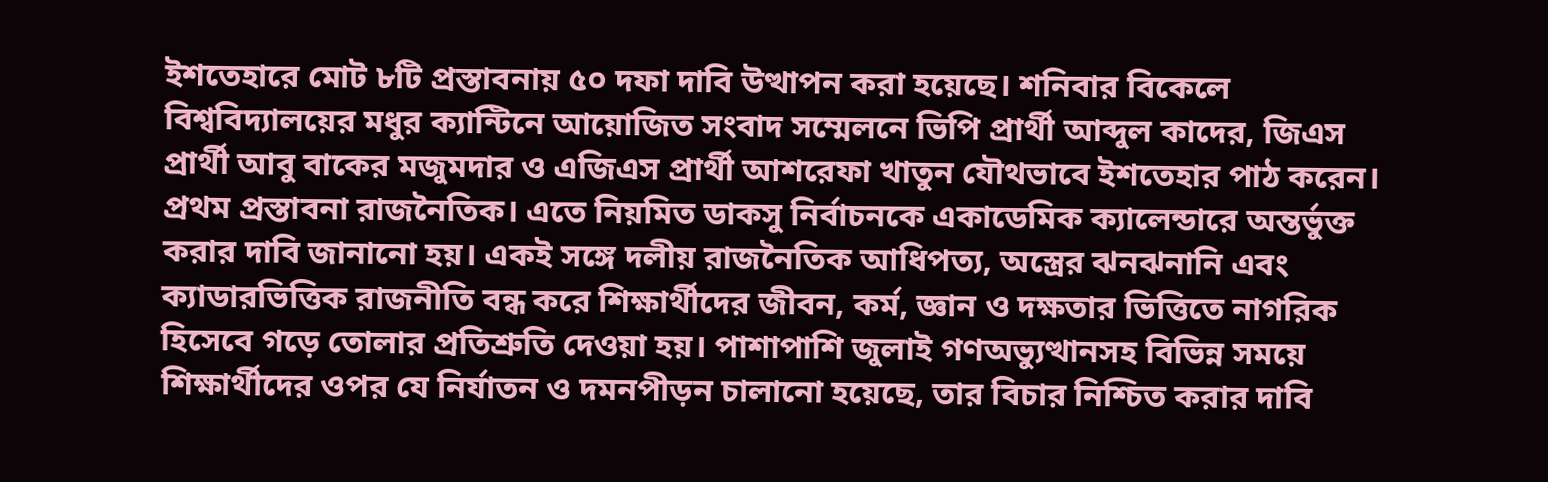ইশতেহারে মোট ৮টি প্রস্তাবনায় ৫০ দফা দাবি উত্থাপন করা হয়েছে। শনিবার বিকেলে বিশ্ববিদ্যালয়ের মধুর ক্যান্টিনে আয়োজিত সংবাদ সম্মেলনে ভিপি প্রার্থী আব্দুল কাদের, জিএস প্রার্থী আবু বাকের মজুমদার ও এজিএস প্রার্থী আশরেফা খাতুন যৌথভাবে ইশতেহার পাঠ করেন।
প্রথম প্রস্তাবনা রাজনৈতিক। এতে নিয়মিত ডাকসু নির্বাচনকে একাডেমিক ক্যালেন্ডারে অন্তর্ভুক্ত করার দাবি জানানো হয়। একই সঙ্গে দলীয় রাজনৈতিক আধিপত্য, অস্ত্রের ঝনঝনানি এবং ক্যাডারভিত্তিক রাজনীতি বন্ধ করে শিক্ষার্থীদের জীবন, কর্ম, জ্ঞান ও দক্ষতার ভিত্তিতে নাগরিক হিসেবে গড়ে তোলার প্রতিশ্রুতি দেওয়া হয়। পাশাপাশি জুলাই গণঅভ্যুত্থানসহ বিভিন্ন সময়ে শিক্ষার্থীদের ওপর যে নির্যাতন ও দমনপীড়ন চালানো হয়েছে, তার বিচার নিশ্চিত করার দাবি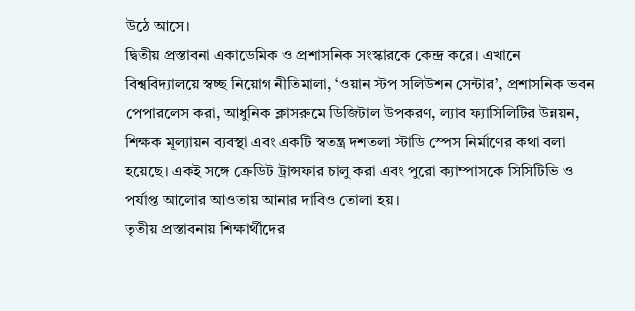উঠে আসে।
দ্বিতীয় প্রস্তাবনা একাডেমিক ও প্রশাসনিক সংস্কারকে কেন্দ্র করে। এখানে বিশ্ববিদ্যালয়ে স্বচ্ছ নিয়োগ নীতিমালা, ‘ওয়ান স্টপ সলিউশন সেন্টার’, প্রশাসনিক ভবন পেপারলেস করা, আধুনিক ক্লাসরুমে ডিজিটাল উপকরণ, ল্যাব ফ্যাসিলিটির উন্নয়ন, শিক্ষক মূল্যায়ন ব্যবস্থা এবং একটি স্বতন্ত্র দশতলা স্টাডি স্পেস নির্মাণের কথা বলা হয়েছে। একই সঙ্গে ক্রেডিট ট্রান্সফার চালু করা এবং পুরো ক্যাম্পাসকে সিসিটিভি ও পর্যাপ্ত আলোর আওতায় আনার দাবিও তোলা হয়।
তৃতীয় প্রস্তাবনায় শিক্ষার্থীদের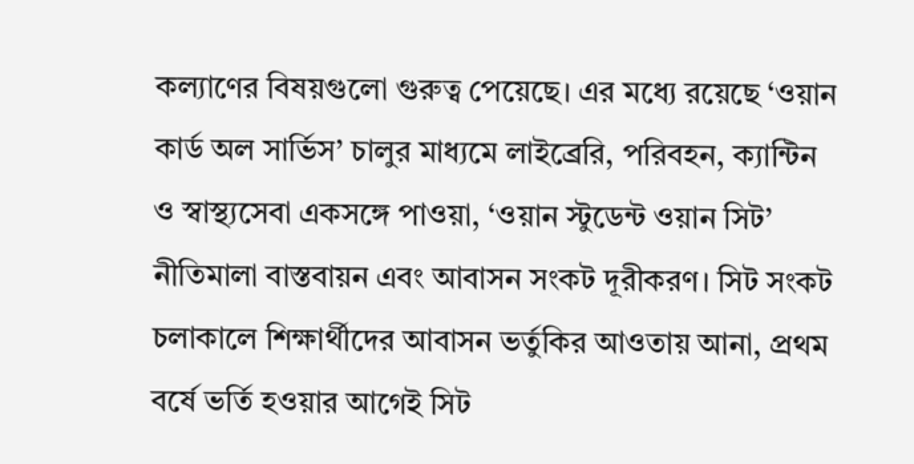কল্যাণের বিষয়গুলো গুরুত্ব পেয়েছে। এর মধ্যে রয়েছে ‘ওয়ান কার্ড অল সার্ভিস’ চালুর মাধ্যমে লাইব্রেরি, পরিবহন, ক্যান্টিন ও স্বাস্থ্যসেবা একসঙ্গে পাওয়া, ‘ওয়ান স্টুডেন্ট ওয়ান সিট’ নীতিমালা বাস্তবায়ন এবং আবাসন সংকট দূরীকরণ। সিট সংকট চলাকালে শিক্ষার্থীদের আবাসন ভর্তুকির আওতায় আনা, প্রথম বর্ষে ভর্তি হওয়ার আগেই সিট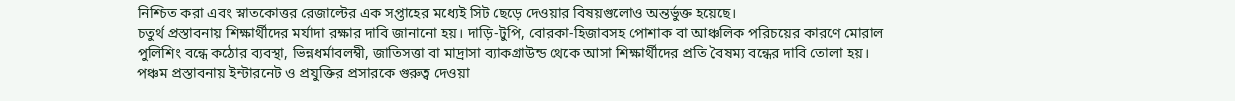নিশ্চিত করা এবং স্নাতকোত্তর রেজাল্টের এক সপ্তাহের মধ্যেই সিট ছেড়ে দেওয়ার বিষয়গুলোও অন্তর্ভুক্ত হয়েছে।
চতুর্থ প্রস্তাবনায় শিক্ষার্থীদের মর্যাদা রক্ষার দাবি জানানো হয়। দাড়ি-টুপি, বোরকা-হিজাবসহ পোশাক বা আঞ্চলিক পরিচয়ের কারণে মোরাল পুলিশিং বন্ধে কঠোর ব্যবস্থা, ভিন্নধর্মাবলম্বী, জাতিসত্তা বা মাদ্রাসা ব্যাকগ্রাউন্ড থেকে আসা শিক্ষার্থীদের প্রতি বৈষম্য বন্ধের দাবি তোলা হয়।
পঞ্চম প্রস্তাবনায় ইন্টারনেট ও প্রযুক্তির প্রসারকে গুরুত্ব দেওয়া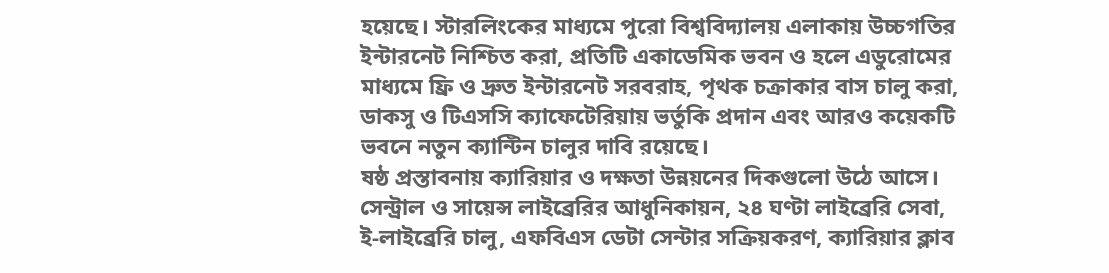হয়েছে। স্টারলিংকের মাধ্যমে পুরো বিশ্ববিদ্যালয় এলাকায় উচ্চগতির ইন্টারনেট নিশ্চিত করা, প্রতিটি একাডেমিক ভবন ও হলে এডুরোমের মাধ্যমে ফ্রি ও দ্রুত ইন্টারনেট সরবরাহ, পৃথক চক্রাকার বাস চালু করা, ডাকসু ও টিএসসি ক্যাফেটেরিয়ায় ভর্তুকি প্রদান এবং আরও কয়েকটি ভবনে নতুন ক্যান্টিন চালুর দাবি রয়েছে।
ষষ্ঠ প্রস্তাবনায় ক্যারিয়ার ও দক্ষতা উন্নয়নের দিকগুলো উঠে আসে। সেন্ট্রাল ও সায়েন্স লাইব্রেরির আধুনিকায়ন, ২৪ ঘণ্টা লাইব্রেরি সেবা, ই-লাইব্রেরি চালু, এফবিএস ডেটা সেন্টার সক্রিয়করণ, ক্যারিয়ার ক্লাব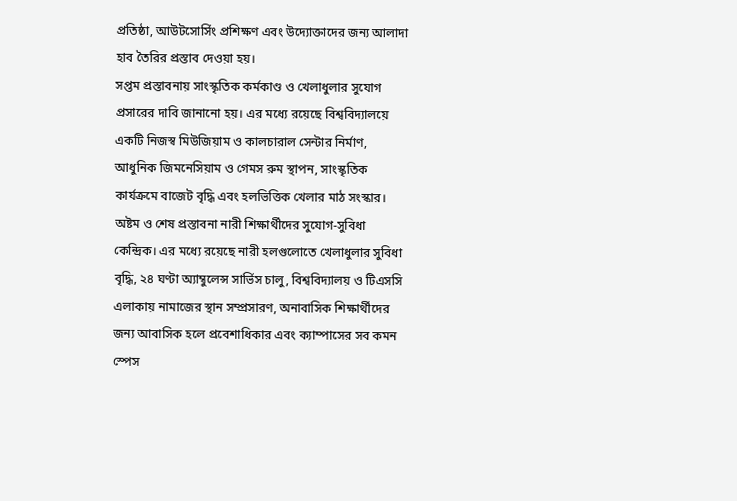প্রতিষ্ঠা, আউটসোর্সিং প্রশিক্ষণ এবং উদ্যোক্তাদের জন্য আলাদা হাব তৈরির প্রস্তাব দেওয়া হয়।
সপ্তম প্রস্তাবনায় সাংস্কৃতিক কর্মকাণ্ড ও খেলাধুলার সুযোগ প্রসারের দাবি জানানো হয়। এর মধ্যে রয়েছে বিশ্ববিদ্যালয়ে একটি নিজস্ব মিউজিয়াম ও কালচারাল সেন্টার নির্মাণ, আধুনিক জিমনেসিয়াম ও গেমস রুম স্থাপন, সাংস্কৃতিক কার্যক্রমে বাজেট বৃদ্ধি এবং হলভিত্তিক খেলার মাঠ সংস্কার।
অষ্টম ও শেষ প্রস্তাবনা নারী শিক্ষার্থীদের সুযোগ-সুবিধা কেন্দ্রিক। এর মধ্যে রয়েছে নারী হলগুলোতে খেলাধুলার সুবিধা বৃদ্ধি, ২৪ ঘণ্টা অ্যাম্বুলেন্স সার্ভিস চালু, বিশ্ববিদ্যালয় ও টিএসসি এলাকায় নামাজের স্থান সম্প্রসারণ, অনাবাসিক শিক্ষার্থীদের জন্য আবাসিক হলে প্রবেশাধিকার এবং ক্যাম্পাসের সব কমন স্পেস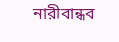নারীবান্ধব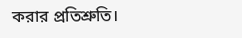করার প্রতিশ্রুতি।